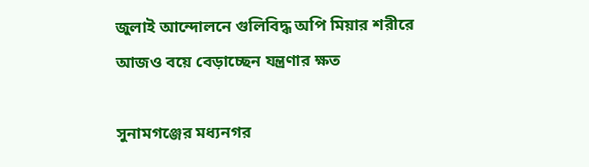জুলাই আন্দোলনে গুলিবিদ্ধ অপি মিয়ার শরীরে আজও বয়ে বেড়াচ্ছেন যন্ত্রণার ক্ষত

সুনামগঞ্জের মধ্যনগর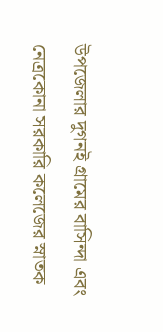উপজেলার দুগনই গ্রামের বাসিন্দা এবং নেত্রকোনা সরকারি কলেজের স্নাতক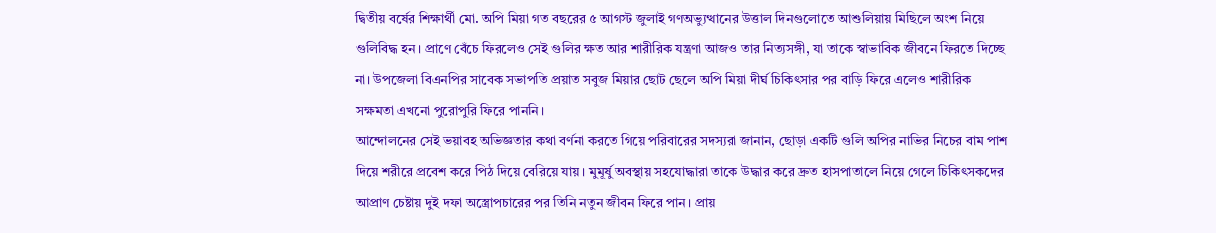দ্বিতীয় বর্ষের শিক্ষার্থী মো. অপি মিয়া গত বছরের ৫ আগস্ট জুলাই গণঅভ্যুত্থানের উত্তাল দিনগুলোতে আশুলিয়ায় মিছিলে অংশ নিয়ে গুলিবিদ্ধ হন। প্রাণে বেঁচে ফিরলেও সেই গুলির ক্ষত আর শারীরিক যন্ত্রণা আজও তার নিত্যসঙ্গী, যা তাকে স্বাভাবিক জীবনে ফিরতে দিচ্ছে না। উপজেলা বিএনপির সাবেক সভাপতি প্রয়াত সবুজ মিয়ার ছোট ছেলে অপি মিয়া দীর্ঘ চিকিৎসার পর বাড়ি ফিরে এলেও শারীরিক সক্ষমতা এখনো পুরোপুরি ফিরে পাননি।
আন্দোলনের সেই ভয়াবহ অভিজ্ঞতার কথা বর্ণনা করতে গিয়ে পরিবারের সদস্যরা জানান, ছোড়া একটি গুলি অপির নাভির নিচের বাম পাশ দিয়ে শরীরে প্রবেশ করে পিঠ দিয়ে বেরিয়ে যায়। মুমূর্ষু অবস্থায় সহযোদ্ধারা তাকে উদ্ধার করে দ্রুত হাসপাতালে নিয়ে গেলে চিকিৎসকদের আপ্রাণ চেষ্টায় দুই দফা অস্ত্রোপচারের পর তিনি নতুন জীবন ফিরে পান। প্রায়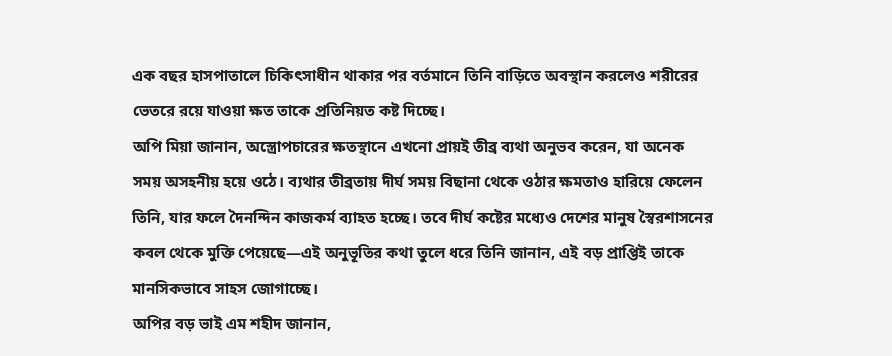এক বছর হাসপাতালে চিকিৎসাধীন থাকার পর বর্তমানে তিনি বাড়িতে অবস্থান করলেও শরীরের ভেতরে রয়ে যাওয়া ক্ষত তাকে প্রতিনিয়ত কষ্ট দিচ্ছে।
অপি মিয়া জানান, অস্ত্রোপচারের ক্ষতস্থানে এখনো প্রায়ই তীব্র ব্যথা অনুভব করেন, যা অনেক সময় অসহনীয় হয়ে ওঠে। ব্যথার তীব্রতায় দীর্ঘ সময় বিছানা থেকে ওঠার ক্ষমতাও হারিয়ে ফেলেন তিনি, যার ফলে দৈনন্দিন কাজকর্ম ব্যাহত হচ্ছে। তবে দীর্ঘ কষ্টের মধ্যেও দেশের মানুষ স্বৈরশাসনের কবল থেকে মুক্তি পেয়েছে—এই অনুভূতির কথা তুলে ধরে তিনি জানান, এই বড় প্রাপ্তিই তাকে মানসিকভাবে সাহস জোগাচ্ছে।
অপির বড় ভাই এম শহীদ জানান,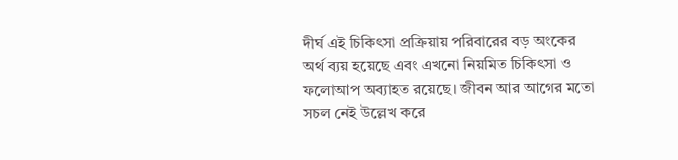দীর্ঘ এই চিকিৎসা প্রক্রিয়ায় পরিবারের বড় অংকের অর্থ ব্যয় হয়েছে এবং এখনো নিয়মিত চিকিৎসা ও ফলোআপ অব্যাহত রয়েছে। জীবন আর আগের মতো সচল নেই উল্লেখ করে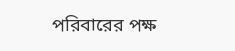পরিবারের পক্ষ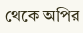থেকে অপির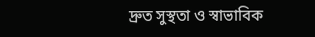দ্রুত সুস্থতা ও স্বাভাবিক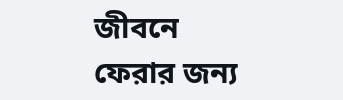জীবনে ফেরার জন্য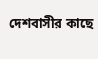দেশবাসীর কাছে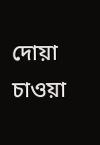দোয়া চাওয়া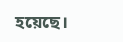হয়েছে।